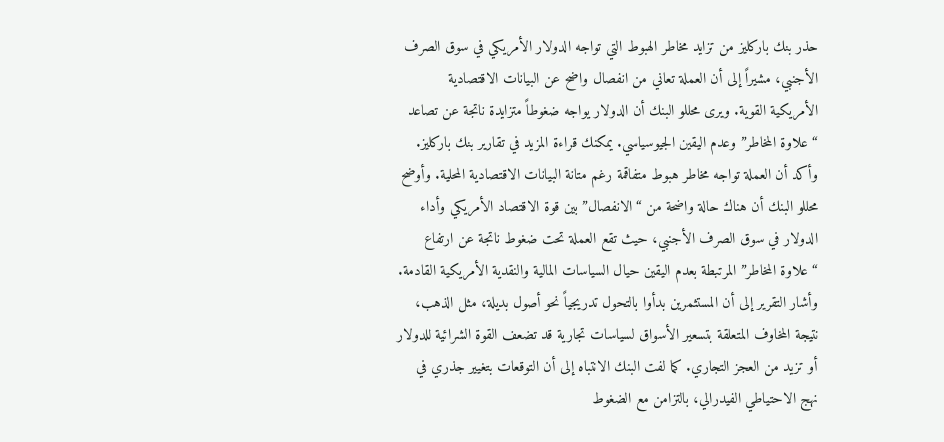حذر بنك باركليز من تزايد مخاطر الهبوط التي تواجه الدولار الأمريكي في سوق الصرف الأجنبي، مشيراً إلى أن العملة تعاني من انفصال واضح عن البيانات الاقتصادية الأمريكية القوية. ويرى محللو البنك أن الدولار يواجه ضغوطاً متزايدة ناتجة عن تصاعد “علاوة المخاطر” وعدم اليقين الجيوسياسي. يمكنك قراءة المزيد في تقارير بنك باركليز.
وأكد أن العملة تواجه مخاطر هبوط متفاقمة رغم متانة البيانات الاقتصادية المحلية. وأوضح محللو البنك أن هناك حالة واضحة من “الانفصال” بين قوة الاقتصاد الأمريكي وأداء الدولار في سوق الصرف الأجنبي، حيث تقع العملة تحت ضغوط ناتجة عن ارتفاع “علاوة المخاطر” المرتبطة بعدم اليقين حيال السياسات المالية والنقدية الأمريكية القادمة.
وأشار التقرير إلى أن المستثمرين بدأوا بالتحول تدريجياً نحو أصول بديلة، مثل الذهب، نتيجة المخاوف المتعلقة بتسعير الأسواق لسياسات تجارية قد تضعف القوة الشرائية للدولار أو تزيد من العجز التجاري. كما لفت البنك الانتباه إلى أن التوقعات بتغيير جذري في نهج الاحتياطي الفيدرالي، بالتزامن مع الضغوط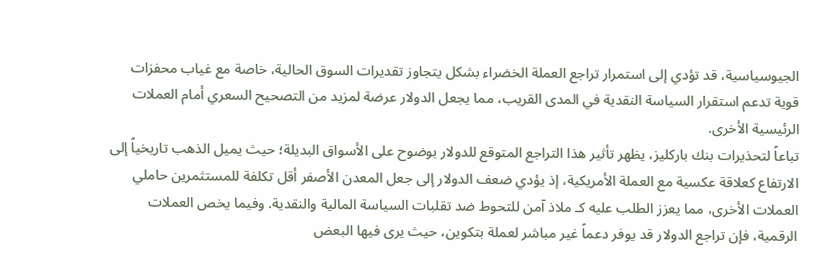الجيوسياسية، قد تؤدي إلى استمرار تراجع العملة الخضراء بشكل يتجاوز تقديرات السوق الحالية، خاصة مع غياب محفزات قوية تدعم استقرار السياسة النقدية في المدى القريب، مما يجعل الدولار عرضة لمزيد من التصحيح السعري أمام العملات الرئيسية الأخرى.
تباعاً لتحذيرات بنك باركليز، يظهر تأثير هذا التراجع المتوقع للدولار بوضوح على الأسواق البديلة؛ حيث يميل الذهب تاريخياً إلى الارتفاع كعلاقة عكسية مع العملة الأمريكية، إذ يؤدي ضعف الدولار إلى جعل المعدن الأصفر أقل تكلفة للمستثمرين حاملي العملات الأخرى، مما يعزز الطلب عليه كـ ملاذ آمن للتحوط ضد تقلبات السياسة المالية والنقدية. وفيما يخص العملات الرقمية، فإن تراجع الدولار قد يوفر دعماً غير مباشر لعملة بتكوين، حيث يرى فيها البعض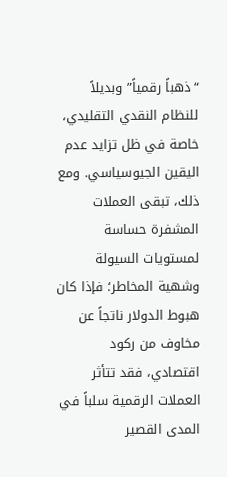“ذهباً رقمياً” وبديلاً للنظام النقدي التقليدي، خاصة في ظل تزايد عدم اليقين الجيوسياسي. ومع ذلك، تبقى العملات المشفرة حساسة لمستويات السيولة وشهية المخاطر؛ فإذا كان هبوط الدولار ناتجاً عن مخاوف من ركود اقتصادي، فقد تتأثر العملات الرقمية سلباً في المدى القصير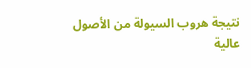نتيجة هروب السيولة من الأصول عالية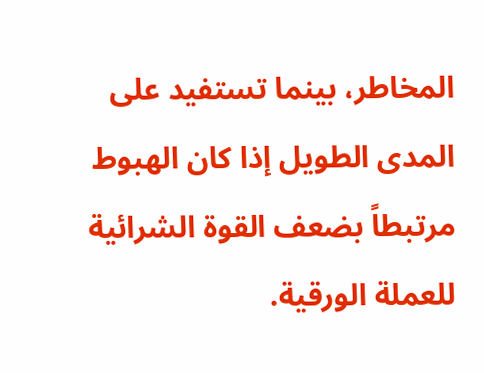المخاطر، بينما تستفيد على المدى الطويل إذا كان الهبوط مرتبطاً بضعف القوة الشرائية للعملة الورقية.